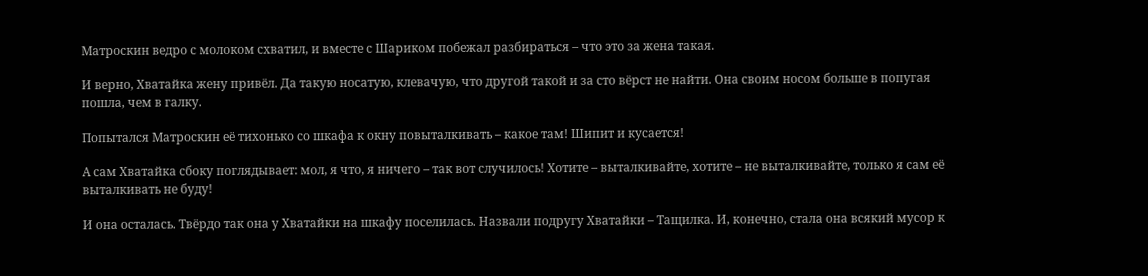Матроскин ведро с молоком схватил, и вместе с Шариком побежал разбираться – что это за жена такая.

И верно, Хватайка жену привёл. Да такую носатую, клевачую, что другой такой и за сто вёрст не найти. Она своим носом больше в попугая пошла, чем в галку.

Попытался Матроскин её тихонько со шкафа к окну повыталкивать – какое там! Шипит и кусается!

А сам Хватайка сбоку поглядывает: мол, я что, я ничего – так вот случилось! Хотите – выталкивайте, хотите – не выталкивайте, только я сам её выталкивать не буду!

И она осталась. Твёрдо так она у Хватайки на шкафу поселилась. Назвали подругу Хватайки – Тащилка. И, конечно, стала она всякий мусор к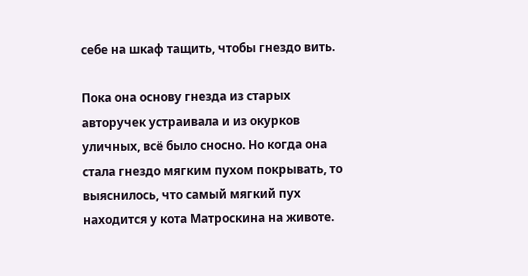себе на шкаф тащить, чтобы гнездо вить.

Пока она основу гнезда из старых авторучек устраивала и из окурков уличных, всё было сносно. Но когда она стала гнездо мягким пухом покрывать, то выяснилось, что самый мягкий пух находится у кота Матроскина на животе.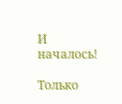И началось!

Только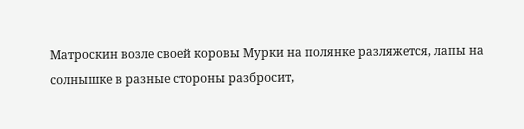Матроскин возле своей коровы Мурки на полянке разляжется, лапы на солнышке в разные стороны разбросит,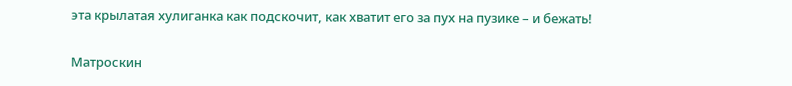эта крылатая хулиганка как подскочит, как хватит его за пух на пузике – и бежать!

Матроскин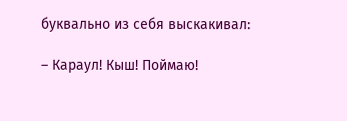буквально из себя выскакивал:

– Караул! Кыш! Поймаю!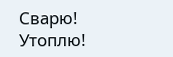Сварю! Утоплю!